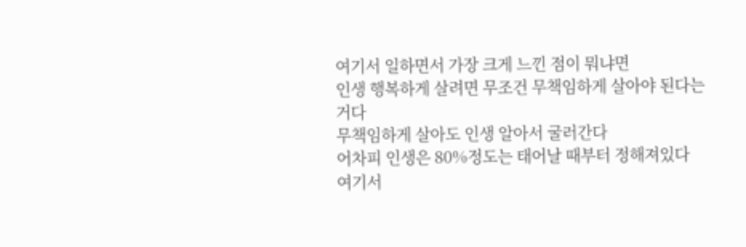여기서 일하면서 가장 크게 느낀 점이 뭐냐면
인생 행복하게 살려면 무조건 무책임하게 살아야 된다는 거다
무책임하게 살아도 인생 알아서 굴러간다
어차피 인생은 80%정도는 태어날 때부터 정해져있다
여기서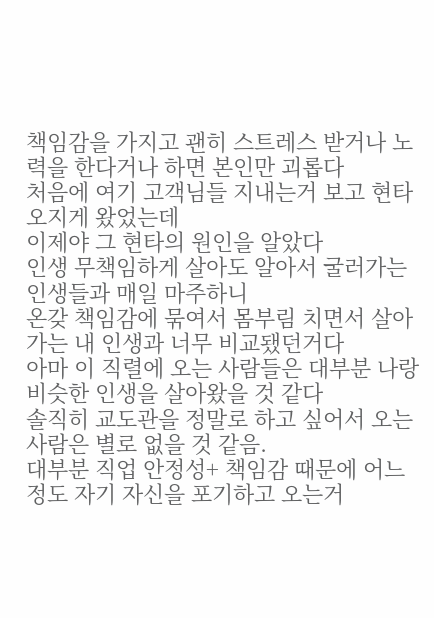책임감을 가지고 괜히 스트레스 받거나 노력을 한다거나 하면 본인만 괴롭다
처음에 여기 고객님들 지내는거 보고 현타 오지게 왔었는데
이제야 그 현타의 원인을 알았다
인생 무책임하게 살아도 알아서 굴러가는 인생들과 매일 마주하니
온갖 책임감에 묶여서 몸부림 치면서 살아가는 내 인생과 너무 비교됐던거다
아마 이 직렬에 오는 사람들은 대부분 나랑 비슷한 인생을 살아왔을 것 같다
솔직히 교도관을 정말로 하고 싶어서 오는 사람은 별로 없을 것 같음.
대부분 직업 안정성+ 책임감 때문에 어느정도 자기 자신을 포기하고 오는거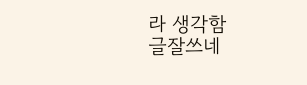라 생각함
글잘쓰네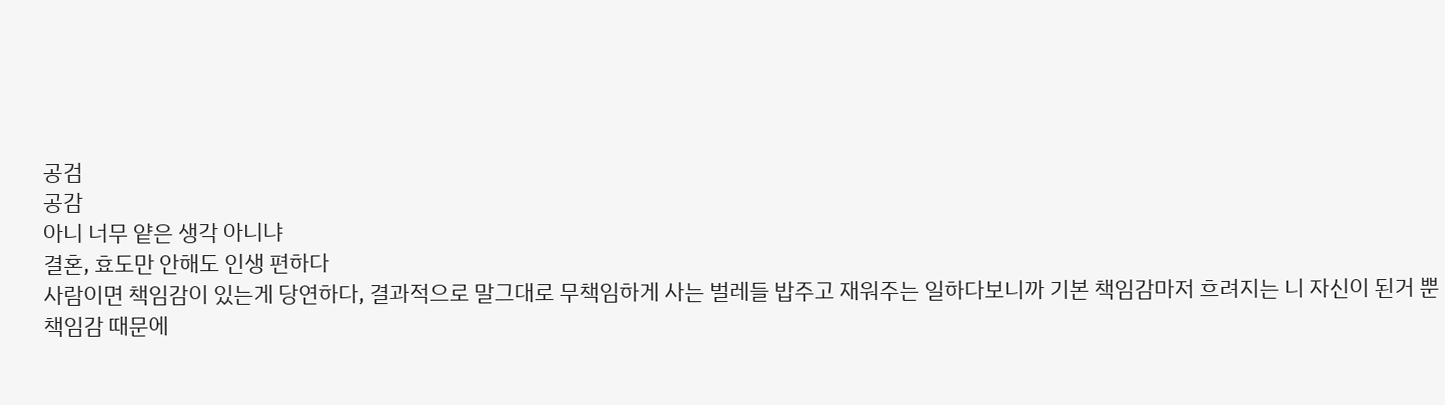공검
공감
아니 너무 얕은 생각 아니냐
결혼, 효도만 안해도 인생 편하다
사람이면 책임감이 있는게 당연하다, 결과적으로 말그대로 무책임하게 사는 벌레들 밥주고 재워주는 일하다보니까 기본 책임감마저 흐려지는 니 자신이 된거 뿐
책임감 때문에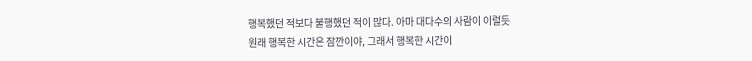행복했던 적보다 불행했던 적이 많다. 아마 대다수의 사람이 이럴듯
원래 행복한 시간은 잠깐이야, 그래서 행복한 시간이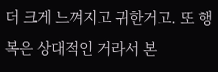더 크게 느껴지고 귀한거고. 또 행복은 상대적인 거라서 본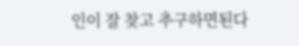인이 잘 찾고 추구하면된다